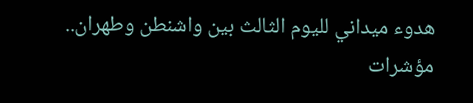هدوء ميداني لليوم الثالث بين واشنطن وطهران.. مؤشرات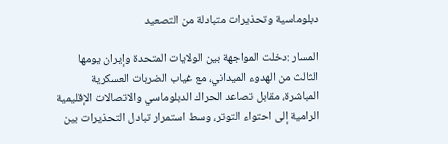دبلوماسية وتحذيرات متبادلة من التصعيد

المسار :دخلت المواجهة بين الولايات المتحدة وإيران يومها الثالث من الهدوء الميداني، مع غياب الضربات العسكرية المباشرة، مقابل تصاعد الحراك الدبلوماسي والاتصالات الإقليمية الرامية إلى احتواء التوتر، وسط استمرار تبادل التحذيرات بين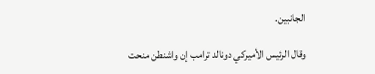الجانبين.

وقال الرئيس الأميركي دونالد ترامب إن واشنطن منحت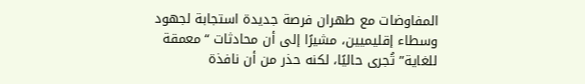المفاوضات مع طهران فرصة جديدة استجابة لجهود وسطاء إقليميين، مشيرًا إلى أن محادثات “معمقة للغاية” تُجرى حاليًا، لكنه حذر من أن نافذة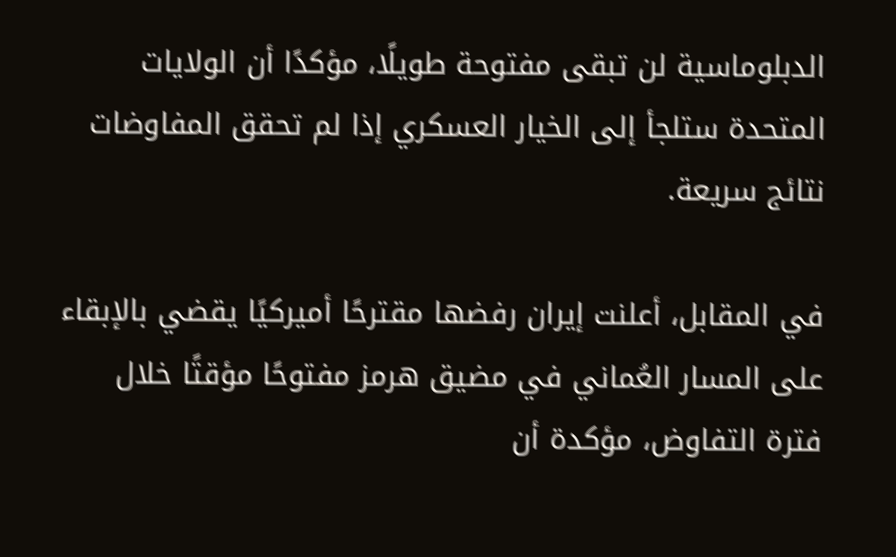الدبلوماسية لن تبقى مفتوحة طويلًا، مؤكدًا أن الولايات المتحدة ستلجأ إلى الخيار العسكري إذا لم تحقق المفاوضات نتائج سريعة.

في المقابل، أعلنت إيران رفضها مقترحًا أميركيًا يقضي بالإبقاء على المسار العُماني في مضيق هرمز مفتوحًا مؤقتًا خلال فترة التفاوض، مؤكدة أن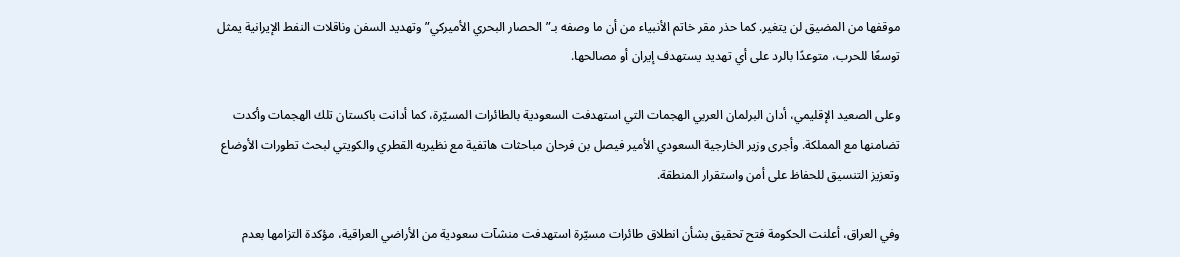موقفها من المضيق لن يتغير. كما حذر مقر خاتم الأنبياء من أن ما وصفه بـ”الحصار البحري الأميركي” وتهديد السفن وناقلات النفط الإيرانية يمثل توسعًا للحرب، متوعدًا بالرد على أي تهديد يستهدف إيران أو مصالحها.

وعلى الصعيد الإقليمي، أدان البرلمان العربي الهجمات التي استهدفت السعودية بالطائرات المسيّرة، كما أدانت باكستان تلك الهجمات وأكدت تضامنها مع المملكة. وأجرى وزير الخارجية السعودي الأمير فيصل بن فرحان مباحثات هاتفية مع نظيريه القطري والكويتي لبحث تطورات الأوضاع وتعزيز التنسيق للحفاظ على أمن واستقرار المنطقة.

وفي العراق، أعلنت الحكومة فتح تحقيق بشأن انطلاق طائرات مسيّرة استهدفت منشآت سعودية من الأراضي العراقية، مؤكدة التزامها بعدم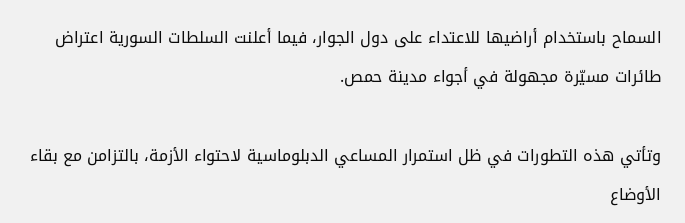السماح باستخدام أراضيها للاعتداء على دول الجوار، فيما أعلنت السلطات السورية اعتراض طائرات مسيّرة مجهولة في أجواء مدينة حمص.

وتأتي هذه التطورات في ظل استمرار المساعي الدبلوماسية لاحتواء الأزمة، بالتزامن مع بقاء الأوضاع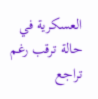العسكرية في حالة ترقب رغم تراجع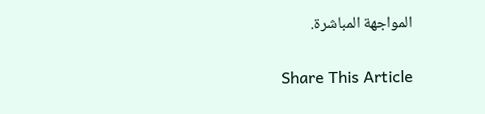المواجهة المباشرة.

Share This Article